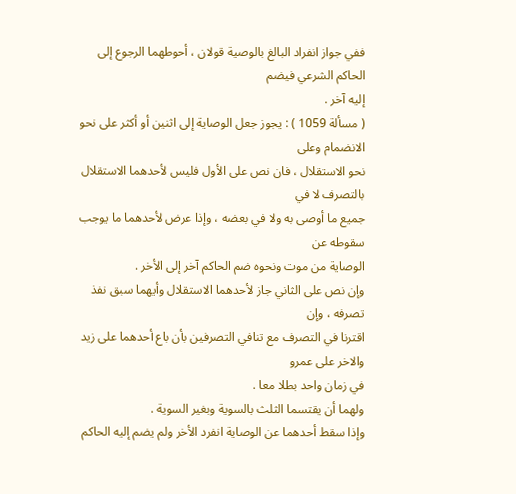ففي جواز انفراد البالغ بالوصية قولان ، أحوطهما الرجوع إلى الحاكم الشرعي فيضم
إليه آخر .
( مسألة 1059 ) : يجوز جعل الوصاية إلى اثنين أو أكثر على نحو الانضمام وعلى
نحو الاستقلال ، فان نص على الأول فليس لأحدهما الاستقلال بالتصرف لا في
جميع ما أوصى به ولا في بعضه ، وإذا عرض لأحدهما ما يوجب سقوطه عن
الوصاية من موت ونحوه ضم الحاكم آخر إلى الأخر .
وإن نص على الثاني جاز لأحدهما الاستقلال وأيهما سبق نفذ تصرفه ، وإن
اقترنا في التصرف مع تنافي التصرفين بأن باع أحدهما على زيد والاخر على عمرو
في زمان واحد بطلا معا .
ولهما أن يقتسما الثلث بالسوية وبغير السوية .
وإذا سقط أحدهما عن الوصاية انفرد الأخر ولم يضم إليه الحاكم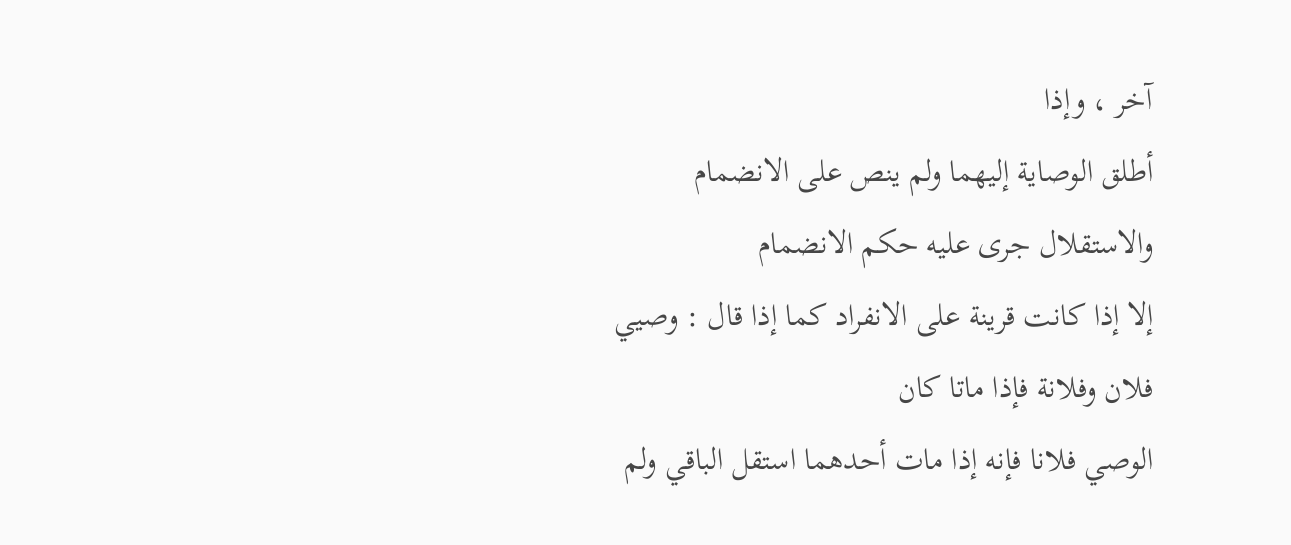آخر ، وإذا
أطلق الوصاية إليهما ولم ينص على الانضمام والاستقلال جرى عليه حكم الانضمام
إلا إذا كانت قرينة على الانفراد كما إذا قال : وصيي فلان وفلانة فإذا ماتا كان
الوصي فلانا فإنه إذا مات أحدهما استقل الباقي ولم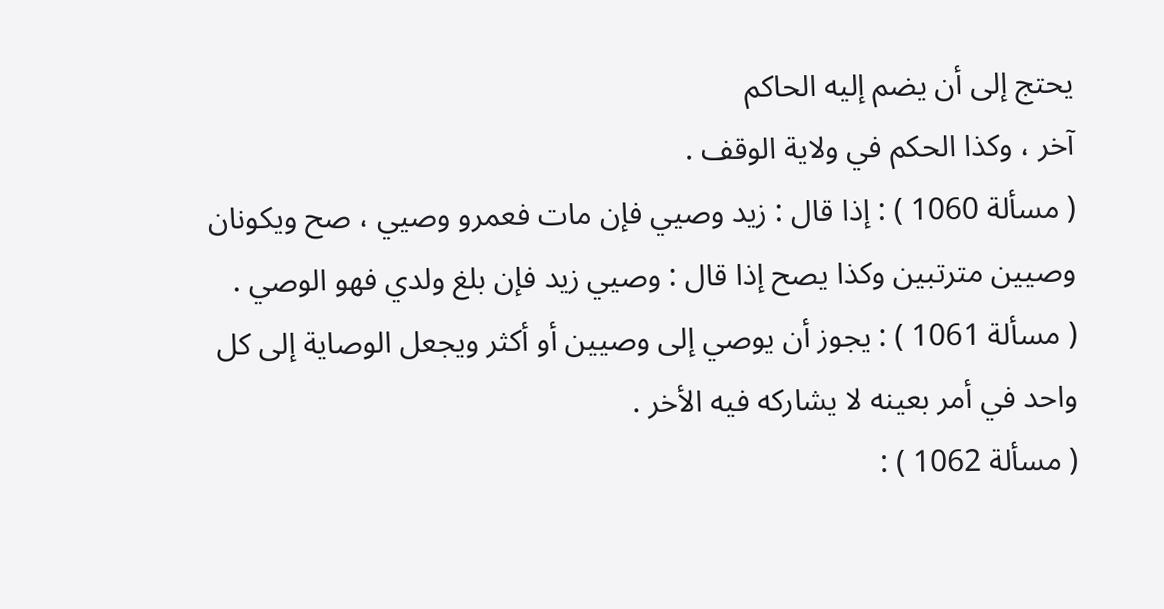يحتج إلى أن يضم إليه الحاكم
آخر ، وكذا الحكم في ولاية الوقف .
( مسألة 1060 ) : إذا قال : زيد وصيي فإن مات فعمرو وصيي ، صح ويكونان
وصيين مترتبين وكذا يصح إذا قال : وصيي زيد فإن بلغ ولدي فهو الوصي .
( مسألة 1061 ) : يجوز أن يوصي إلى وصيين أو أكثر ويجعل الوصاية إلى كل
واحد في أمر بعينه لا يشاركه فيه الأخر .
( مسألة 1062 ) :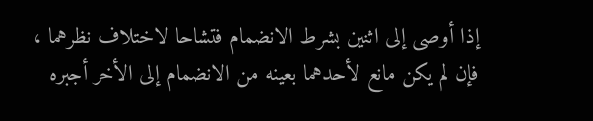إذا أوصى إلى اثنين بشرط الانضمام فتشاحا لاختلاف نظرهما ،
فإن لم يكن مانع لأحدهما بعينه من الانضمام إلى الأخر أجبره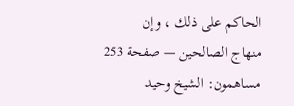الحاكم على ذلك ، وإن
منهاج الصالحين — صفحة 253
مساهمون: الشيخ وحيد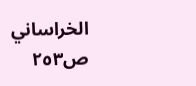الخراساني
ص٢٥٣